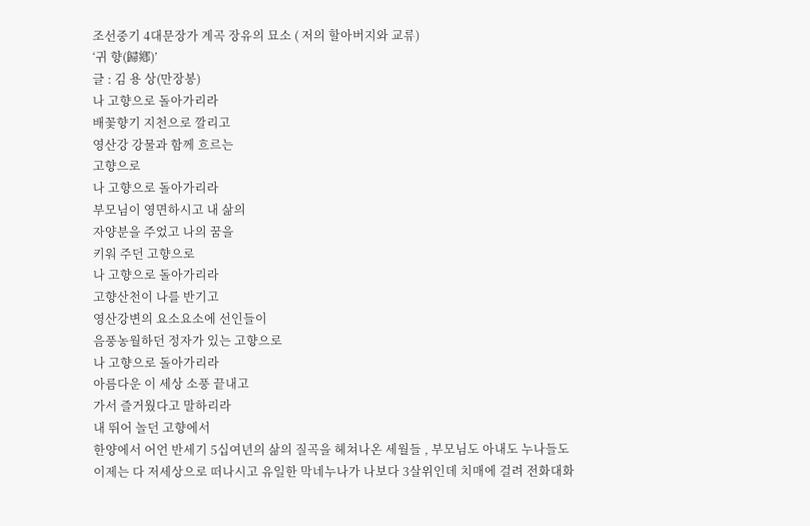조선중기 4대문장가 계곡 장유의 묘소 ( 저의 할아버지와 교류)
‘귀 향(歸鄕)’
글 : 김 용 상(만장봉)
나 고향으로 돌아가리라
배꽃향기 지천으로 깔리고
영산강 강물과 함께 흐르는
고향으로
나 고향으로 돌아가리라
부모님이 영면하시고 내 삶의
자양분을 주었고 나의 꿈을
키워 주던 고향으로
나 고향으로 돌아가리라
고향산천이 나를 반기고
영산강변의 요소요소에 선인들이
음풍농월하던 정자가 있는 고향으로
나 고향으로 돌아가리라
아름다운 이 세상 소풍 끝내고
가서 즐거웠다고 말하리라
내 뛰어 놀던 고향에서
한양에서 어언 반세기 5십여년의 삶의 질곡을 헤쳐나온 세월들 , 부모님도 아내도 누나들도
이제는 다 저세상으로 떠나시고 유일한 막네누나가 나보다 3살위인데 치매에 걸려 전화대화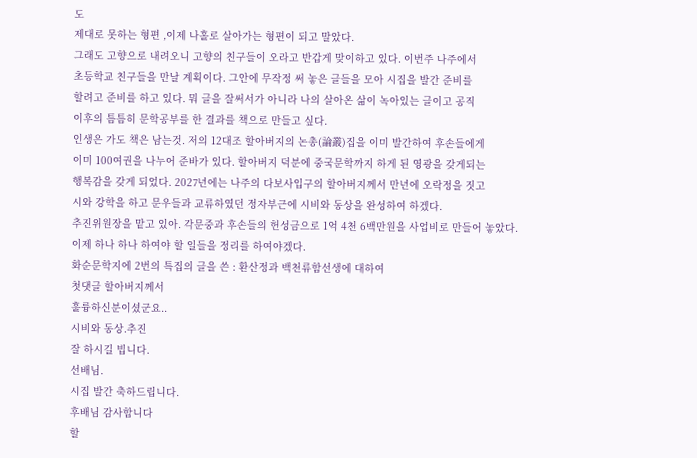도
제대로 못하는 형편 ,이제 나홀로 살아가는 형편이 되고 말았다.
그래도 고향으로 내려오니 고향의 친구들이 오라고 반갑게 맞이하고 있다. 이번주 나주에서
초등학교 친구들을 만날 계획이다. 그안에 무작정 써 놓은 글들을 모아 시집을 발간 준비를
할려고 준비를 하고 있다. 뭐 글을 잘써서가 아니라 나의 살아온 삶이 녹아있는 글이고 공직
이후의 틈틈히 문학공부를 한 결과를 책으로 만들고 싶다.
인생은 가도 책은 남는것. 저의 12대조 할아버지의 논총(論叢)집을 이미 발간하여 후손들에게
이미 100여권을 나누어 준바가 있다. 할아버지 덕분에 중국문학까지 하게 된 영광을 갖게되는
행복감을 갖게 되었다. 2027년에는 나주의 다보사입구의 할아버지께서 만년에 오락정을 짓고
시와 강학을 하고 문우들과 교류하였던 정자부근에 시비와 동상을 완성하여 하겠다.
추진위원장을 맡고 있아. 각문중과 후손들의 헌성금으로 1억 4천 6백만원을 사업비로 만들어 놓았다.
이제 하나 하나 하여야 할 일들을 정리를 하여야겠다.
화순문학지에 2번의 특집의 글을 쓴 : 환산정과 백천류함선생에 대하여
첫댓글 할아버지께서
훌륭하신분이셨군요..
시비와 동상.추진
잘 하시길 빕니다.
선배님.
시집 발간 축하드립니다.
후배님 감사합니다
할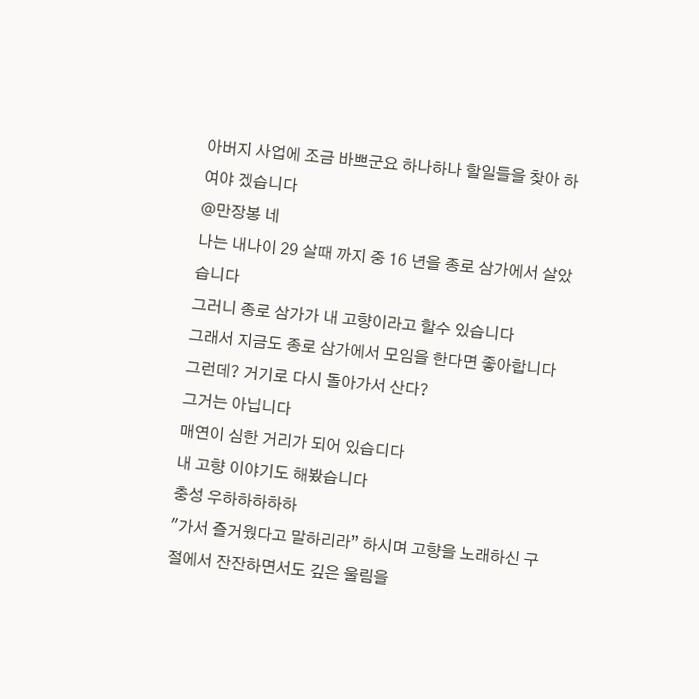아버지 사업에 조금 바쁘군요 하나하나 할일들을 찾아 하여야 겠습니다
@만장봉 네
나는 내나이 29 살때 까지 중 16 년을 종로 삼가에서 살았습니다
그러니 종로 삼가가 내 고향이라고 할수 있습니다
그래서 지금도 종로 삼가에서 모임을 한다면 좋아합니다
그런데? 거기로 다시 돌아가서 산다?
그거는 아닙니다
매연이 심한 거리가 되어 있습디다
내 고향 이야기도 해봤습니다
충성 우하하하하하
"가서 즐거웠다고 말하리라” 하시며 고향을 노래하신 구절에서 잔잔하면서도 깊은 울림을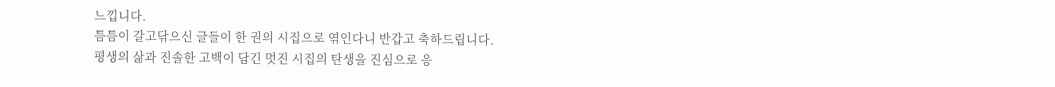느낍니다.
틈틈이 갈고닦으신 글들이 한 권의 시집으로 엮인다니 반갑고 축하드립니다.
평생의 삶과 진솔한 고백이 담긴 멋진 시집의 탄생을 진심으로 응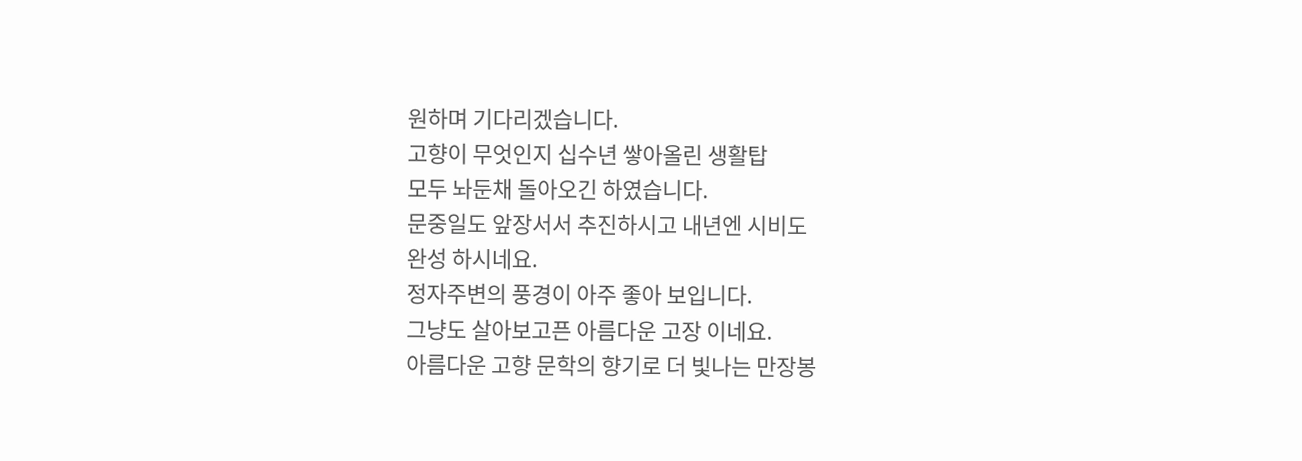원하며 기다리겠습니다.
고향이 무엇인지 십수년 쌓아올린 생활탑
모두 놔둔채 돌아오긴 하였습니다.
문중일도 앞장서서 추진하시고 내년엔 시비도
완성 하시네요.
정자주변의 풍경이 아주 좋아 보입니다.
그냥도 살아보고픈 아름다운 고장 이네요.
아름다운 고향 문학의 향기로 더 빛나는 만장봉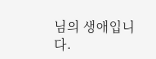님의 생애입니다.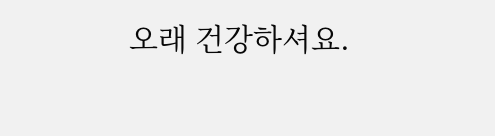오래 건강하셔요.